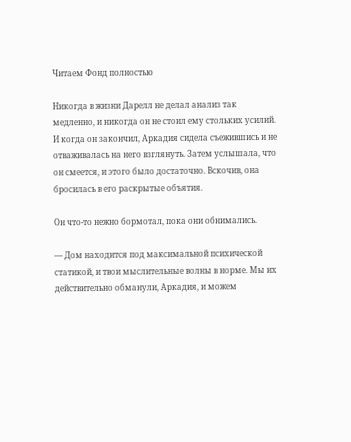Читаем Фонд полностью

Никогда в жизни Дарелл не делал анализ так медленно, и никогда он не стоил ему стольких усилий. И когда он закончил, Аркадия сидела съежившись и не отваживалась на него взглянуть. Затем услышала, что он смеется, и этого было достаточно. Вскочив, она бросилась в его раскрытые объятия.

Он что-то нежно бормотал, пока они обнимались.

— Дом находится под максимальной психической статикой, и твои мыслительные волны в норме. Мы их действительно обманули, Аркадия, и можем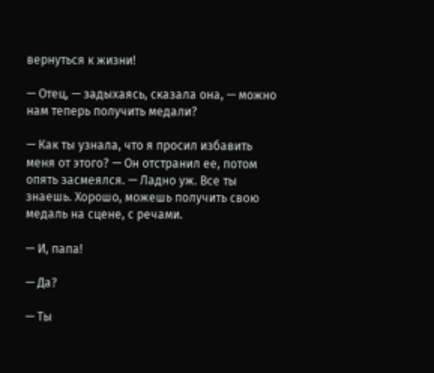вернуться к жизни!

— Отец, — задыхаясь, сказала она, — можно нам теперь получить медали?

— Как ты узнала, что я просил избавить меня от этого? — Он отстранил ее, потом опять засмеялся. — Ладно уж. Все ты знаешь. Хорошо, можешь получить свою медаль на сцене, с речами.

— И, папа!

— Да?

— Ты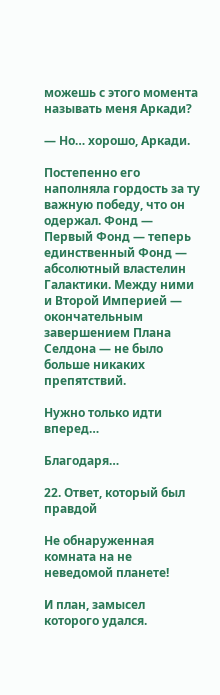можешь с этого момента называть меня Аркади?

— Но… хорошо, Аркади.

Постепенно его наполняла гордость за ту важную победу, что он одержал. Фонд — Первый Фонд — теперь единственный Фонд — абсолютный властелин Галактики. Между ними и Второй Империей — окончательным завершением Плана Селдона — не было больше никаких препятствий.

Нужно только идти вперед…

Благодаря…

22. Ответ, который был правдой

Не обнаруженная комната на не неведомой планете!

И план, замысел которого удался.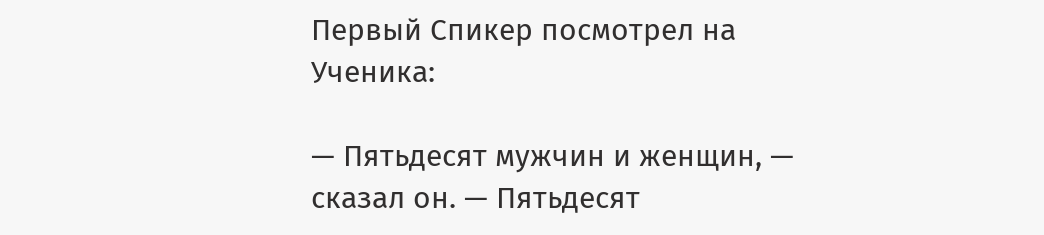Первый Спикер посмотрел на Ученика:

— Пятьдесят мужчин и женщин, — сказал он. — Пятьдесят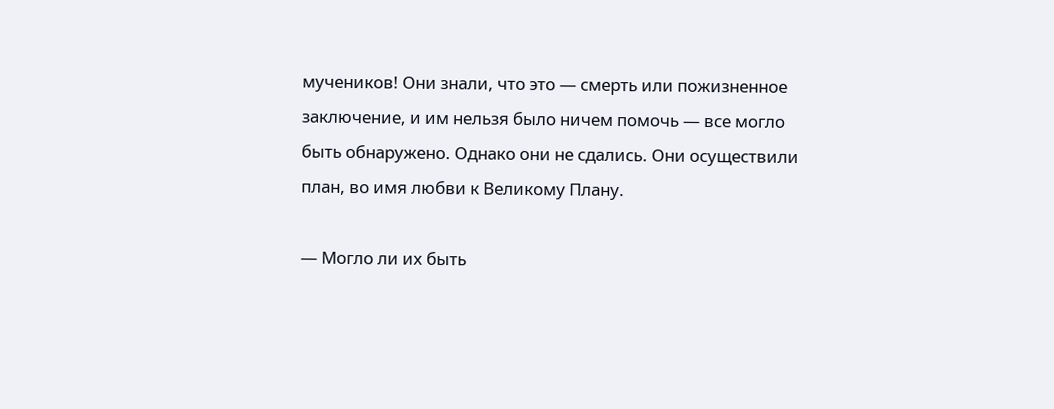мучеников! Они знали, что это — смерть или пожизненное заключение, и им нельзя было ничем помочь — все могло быть обнаружено. Однако они не сдались. Они осуществили план, во имя любви к Великому Плану.

— Могло ли их быть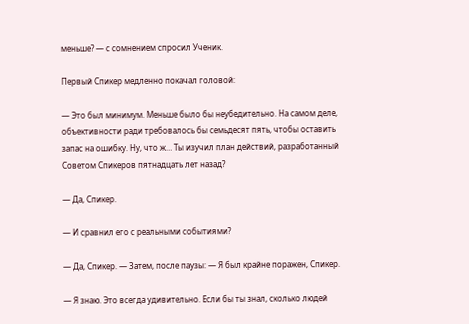меньше? — с сомнением спросил Ученик.

Первый Спикер медленно покачал головой:

— Это был минимум. Меньше было бы неубедительно. На самом деле, объективности ради требовалось бы семьдесят пять, чтобы оставить запас на ошибку. Ну, что ж… Ты изучил план действий, разработанный Советом Спикеров пятнадцать лет назад?

— Да, Спикер.

— И сравнил его с реальными событиями?

— Да, Спикер. — Затем, после паузы: — Я был крайне поражен, Спикер.

— Я знаю. Это всегда удивительно. Если бы ты знал, сколько людей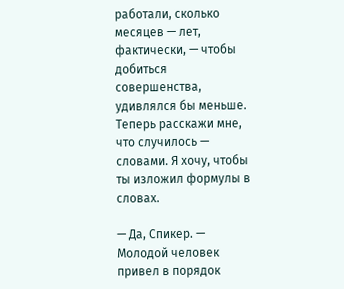работали, сколько месяцев — лет, фактически, — чтобы добиться совершенства, удивлялся бы меньше. Теперь расскажи мне, что случилось — словами. Я хочу, чтобы ты изложил формулы в словах.

— Да, Спикер. — Молодой человек привел в порядок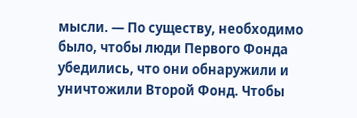мысли. — По существу, необходимо было, чтобы люди Первого Фонда убедились, что они обнаружили и уничтожили Второй Фонд. Чтобы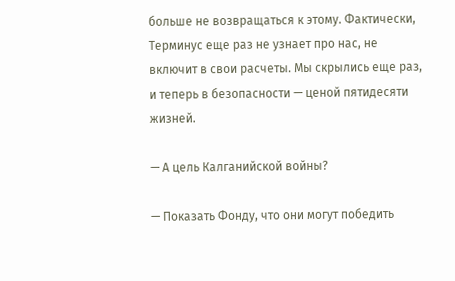больше не возвращаться к этому. Фактически, Терминус еще раз не узнает про нас, не включит в свои расчеты. Мы скрылись еще раз, и теперь в безопасности — ценой пятидесяти жизней.

— А цель Калганийской войны?

— Показать Фонду, что они могут победить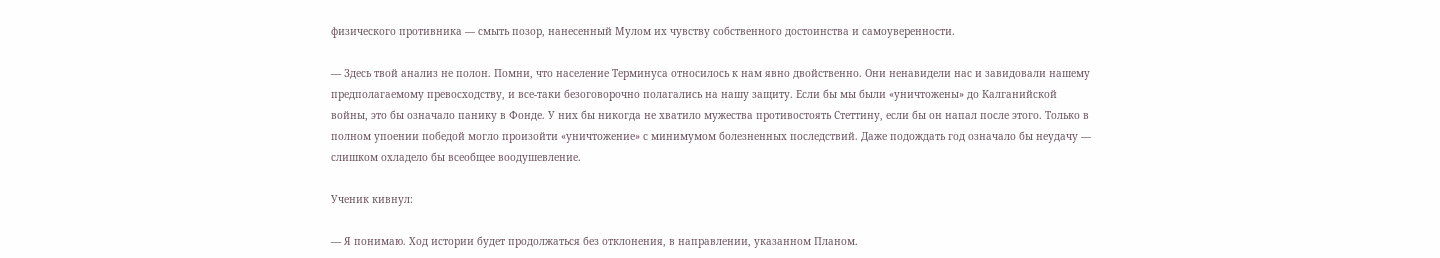физического противника — смыть позор, нанесенный Мулом их чувству собственного достоинства и самоуверенности.

— Здесь твой анализ не полон. Помни, что население Терминуса относилось к нам явно двойственно. Они ненавидели нас и завидовали нашему предполагаемому превосходству, и все-таки безоговорочно полагались на нашу защиту. Если бы мы были «уничтожены» до Калганийской войны, это бы означало панику в Фонде. У них бы никогда не хватило мужества противостоять Стеттину, если бы он напал после этого. Только в полном упоении победой могло произойти «уничтожение» с минимумом болезненных последствий. Даже подождать год означало бы неудачу — слишком охладело бы всеобщее воодушевление.

Ученик кивнул:

— Я понимаю. Ход истории будет продолжаться без отклонения, в направлении, указанном Планом.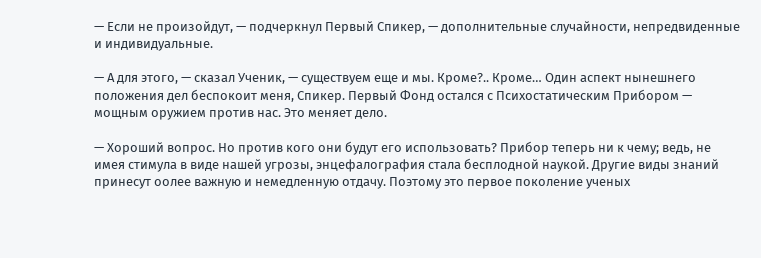— Если не произойдут, — подчеркнул Первый Спикер, — дополнительные случайности, непредвиденные и индивидуальные.

— А для этого, — сказал Ученик, — существуем еще и мы. Кроме?.. Кроме… Один аспект нынешнего положения дел беспокоит меня, Спикер. Первый Фонд остался с Психостатическим Прибором — мощным оружием против нас. Это меняет дело.

— Хороший вопрос. Но против кого они будут его использовать? Прибор теперь ни к чему; ведь, не имея стимула в виде нашей угрозы, энцефалография стала бесплодной наукой. Другие виды знаний принесут оолее важную и немедленную отдачу. Поэтому это первое поколение ученых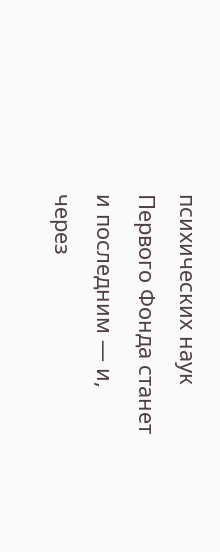психических наук Первого Фонда станет и последним — и, через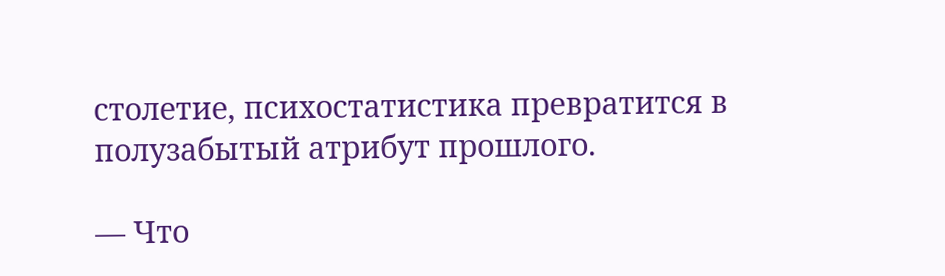столетие, психостатистика превратится в полузабытый атрибут прошлого.

— Что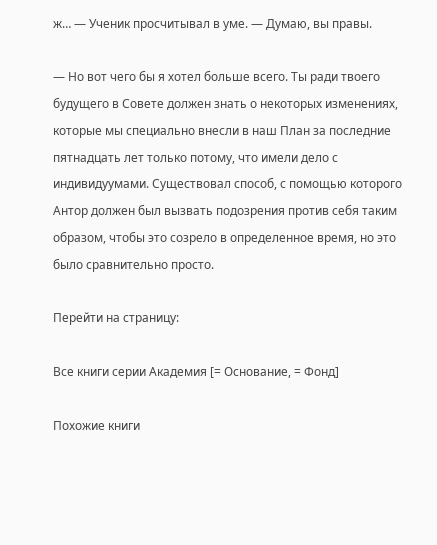ж… — Ученик просчитывал в уме. — Думаю, вы правы.

— Но вот чего бы я хотел больше всего. Ты ради твоего будущего в Совете должен знать о некоторых изменениях, которые мы специально внесли в наш План за последние пятнадцать лет только потому, что имели дело с индивидуумами. Существовал способ, с помощью которого Антор должен был вызвать подозрения против себя таким образом, чтобы это созрело в определенное время, но это было сравнительно просто.

Перейти на страницу:

Все книги серии Академия [= Основание, = Фонд]

Похожие книги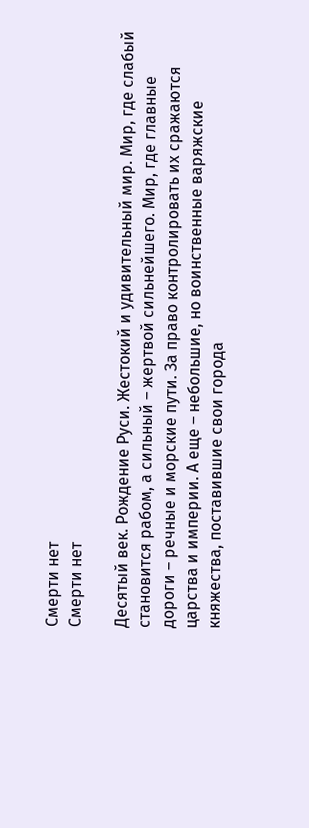Смерти нет
Смерти нет

Десятый век. Рождение Руси. Жестокий и удивительный мир. Мир, где слабый становится рабом, а сильный – жертвой сильнейшего. Мир, где главные дороги – речные и морские пути. За право контролировать их сражаются царства и империи. А еще – небольшие, но воинственные варяжские княжества, поставившие свои города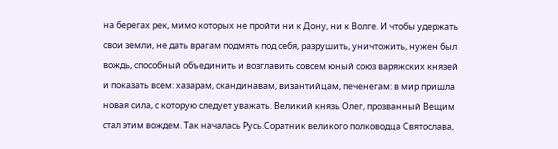на берегах рек, мимо которых не пройти ни к Дону, ни к Волге. И чтобы удержать свои земли, не дать врагам подмять под себя, разрушить, уничтожить, нужен был вождь, способный объединить и возглавить совсем юный союз варяжских князей и показать всем: хазарам, скандинавам, византийцам, печенегам: в мир пришла новая сила, с которую следует уважать. Великий князь Олег, прозванный Вещим стал этим вождем. Так началась Русь.Соратник великого полководца Святослава,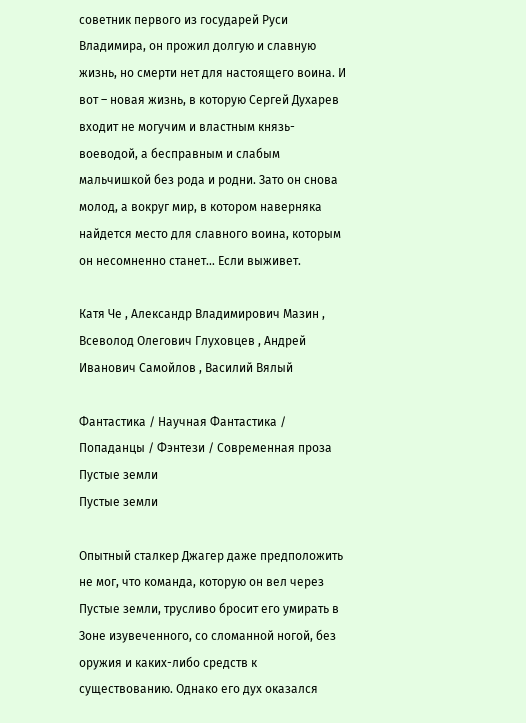советник первого из государей Руси Владимира, он прожил долгую и славную жизнь, но смерти нет для настоящего воина. И вот – новая жизнь, в которую Сергей Духарев входит не могучим и властным князь-воеводой, а бесправным и слабым мальчишкой без рода и родни. Зато он снова молод, а вокруг мир, в котором наверняка найдется место для славного воина, которым он несомненно станет… Если выживет.

Катя Че , Александр Владимирович Мазин , Всеволод Олегович Глуховцев , Андрей Иванович Самойлов , Василий Вялый

Фантастика / Научная Фантастика / Попаданцы / Фэнтези / Современная проза
Пустые земли
Пустые земли

Опытный сталкер Джагер даже предположить не мог, что команда, которую он вел через Пустые земли, трусливо бросит его умирать в Зоне изувеченного, со сломанной ногой, без оружия и каких-либо средств к существованию. Однако его дух оказался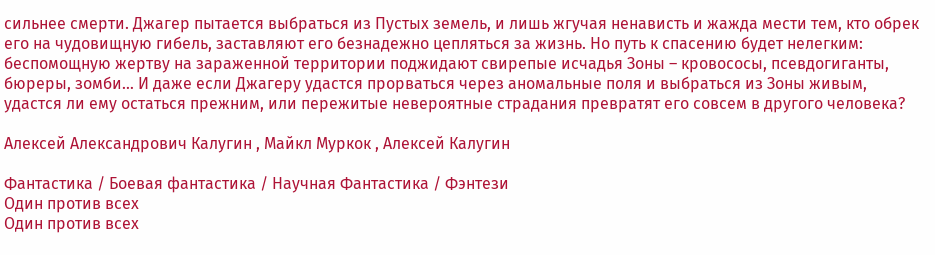сильнее смерти. Джагер пытается выбраться из Пустых земель, и лишь жгучая ненависть и жажда мести тем, кто обрек его на чудовищную гибель, заставляют его безнадежно цепляться за жизнь. Но путь к спасению будет нелегким: беспомощную жертву на зараженной территории поджидают свирепые исчадья Зоны – кровососы, псевдогиганты, бюреры, зомби… И даже если Джагеру удастся прорваться через аномальные поля и выбраться из Зоны живым, удастся ли ему остаться прежним, или пережитые невероятные страдания превратят его совсем в другого человека?

Алексей Александрович Калугин , Майкл Муркок , Алексей Калугин

Фантастика / Боевая фантастика / Научная Фантастика / Фэнтези
Один против всех
Один против всех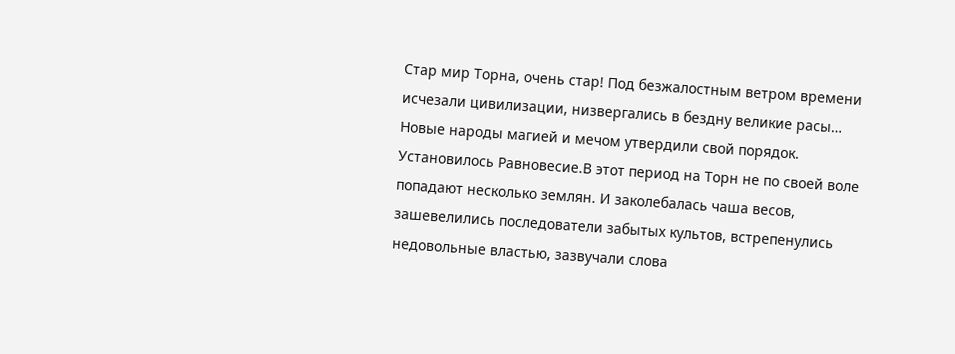Стар мир Торна, очень стар! Под безжалостным ветром времени исчезали цивилизации, низвергались в бездну великие расы… Новые народы магией и мечом утвердили свой порядок. Установилось Равновесие.В этот период на Торн не по своей воле попадают несколько землян. И заколебалась чаша весов, зашевелились последователи забытых культов, встрепенулись недовольные властью, зазвучали слова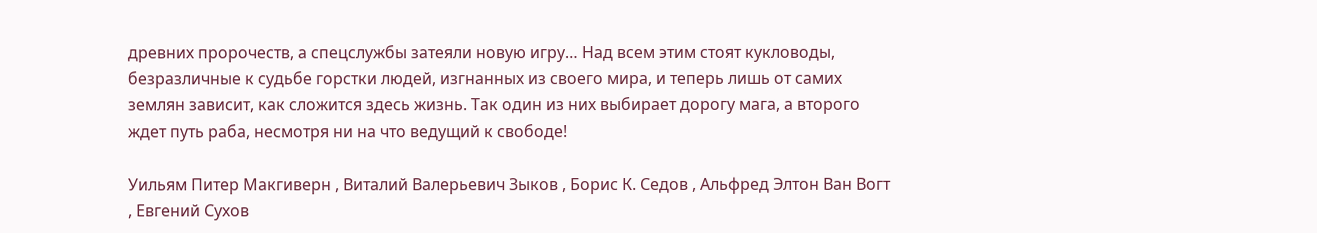древних пророчеств, а спецслужбы затеяли новую игру… Над всем этим стоят кукловоды, безразличные к судьбе горстки людей, изгнанных из своего мира, и теперь лишь от самих землян зависит, как сложится здесь жизнь. Так один из них выбирает дорогу мага, а второго ждет путь раба, несмотря ни на что ведущий к свободе!

Уильям Питер Макгиверн , Виталий Валерьевич Зыков , Борис К. Седов , Альфред Элтон Ван Вогт , Евгений Сухов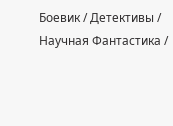Боевик / Детективы / Научная Фантастика /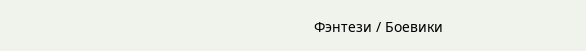Фэнтези / Боевики